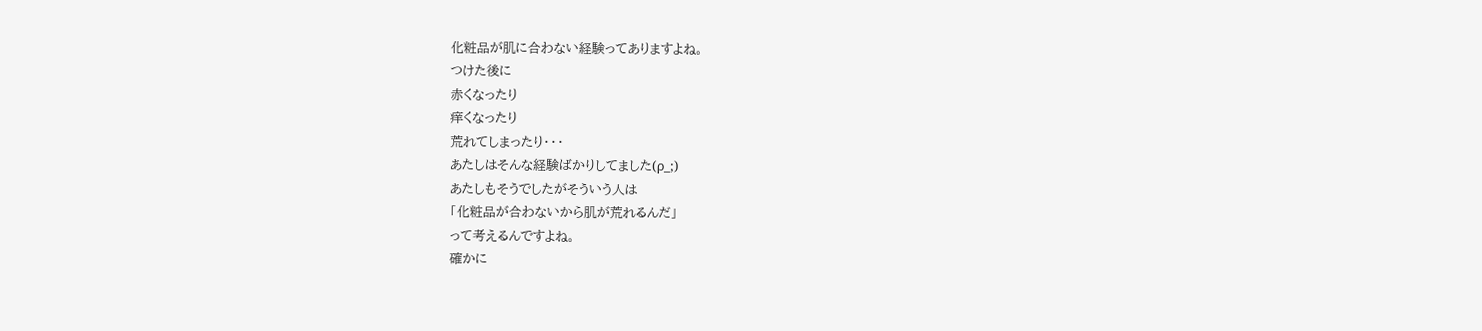化粧品が肌に合わない経験ってありますよね。
つけた後に
赤くなったり
痒くなったり
荒れてしまったり・・・
あたしはそんな経験ばかりしてました(ρ_;)
あたしもそうでしたがそういう人は
「化粧品が合わないから肌が荒れるんだ」
って考えるんですよね。
確かに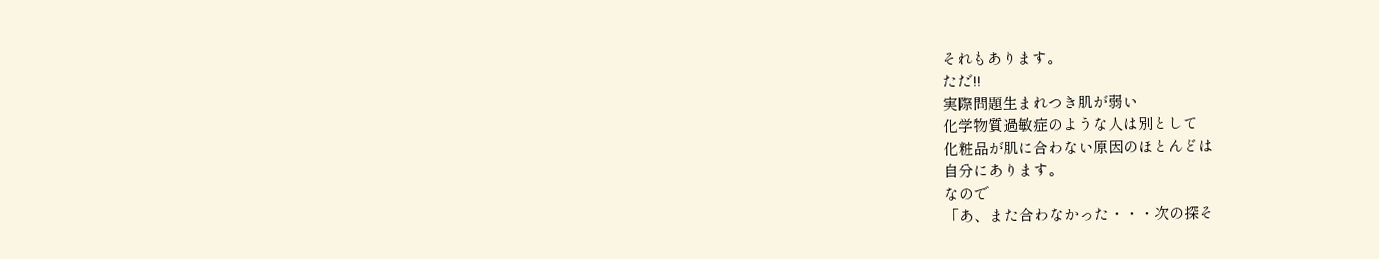それもあります。
ただ!!
実際問題生まれつき肌が弱い
化学物質過敏症のような人は別として
化粧品が肌に合わない原因のほとんどは
自分にあります。
なので
「あ、また合わなかった・・・次の探そ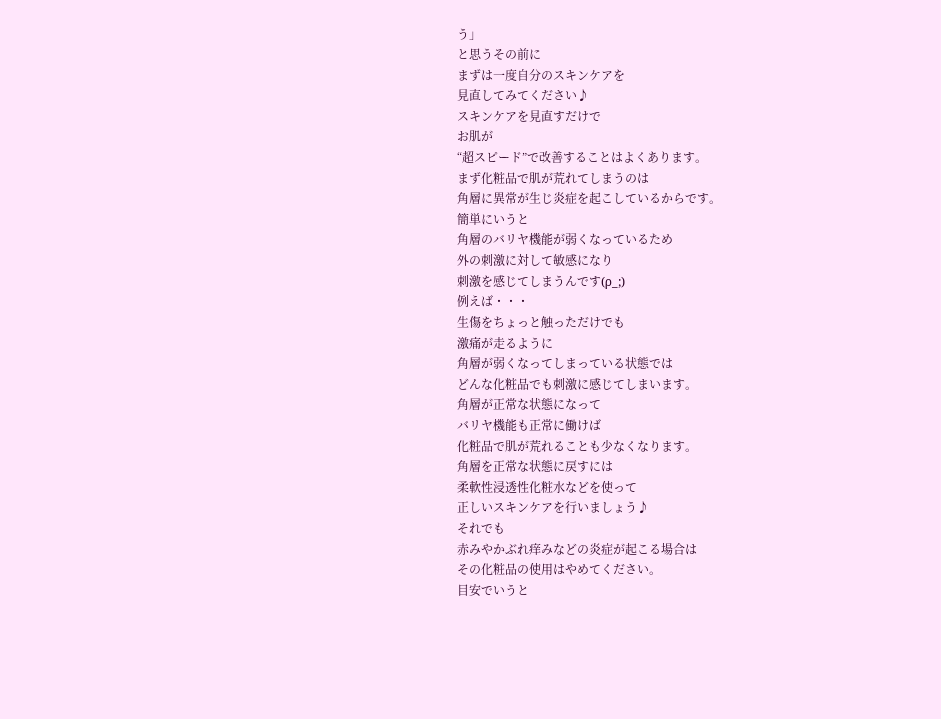う」
と思うその前に
まずは一度自分のスキンケアを
見直してみてください♪
スキンケアを見直すだけで
お肌が
“超スピード”で改善することはよくあります。
まず化粧品で肌が荒れてしまうのは
角層に異常が生じ炎症を起こしているからです。
簡単にいうと
角層のバリヤ機能が弱くなっているため
外の刺激に対して敏感になり
刺激を感じてしまうんです(ρ_;)
例えば・・・
生傷をちょっと触っただけでも
激痛が走るように
角層が弱くなってしまっている状態では
どんな化粧品でも刺激に感じてしまいます。
角層が正常な状態になって
バリヤ機能も正常に働けば
化粧品で肌が荒れることも少なくなります。
角層を正常な状態に戻すには
柔軟性浸透性化粧水などを使って
正しいスキンケアを行いましょう♪
それでも
赤みやかぶれ痒みなどの炎症が起こる場合は
その化粧品の使用はやめてください。
目安でいうと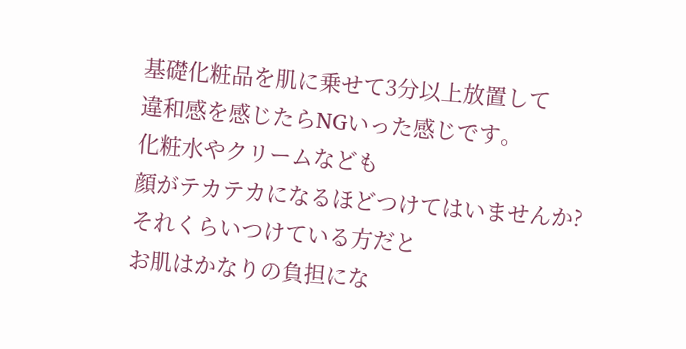基礎化粧品を肌に乗せて3分以上放置して
違和感を感じたらNGいった感じです。
化粧水やクリームなども
顔がテカテカになるほどつけてはいませんか?
それくらいつけている方だと
お肌はかなりの負担にな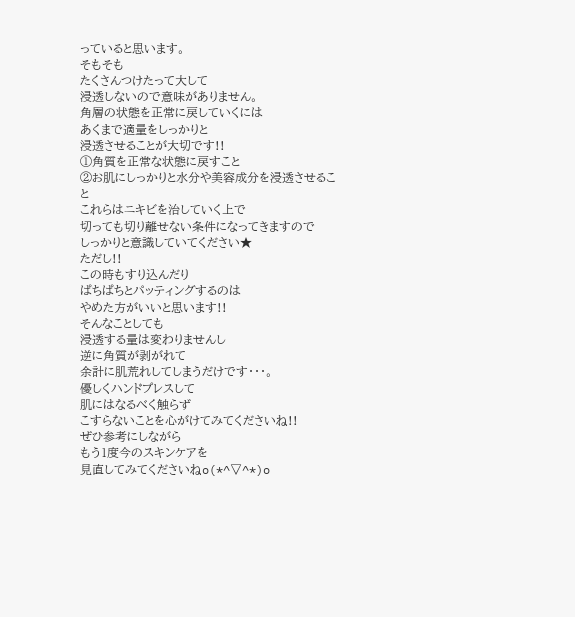っていると思います。
そもそも
たくさんつけたって大して
浸透しないので意味がありません。
角層の状態を正常に戻していくには
あくまで適量をしっかりと
浸透させることが大切です!!
①角質を正常な状態に戻すこと
②お肌にしっかりと水分や美容成分を浸透させること
これらはニキビを治していく上で
切っても切り離せない条件になってきますので
しっかりと意識していてください★
ただし!!
この時もすり込んだり
ぱちぱちとパッティングするのは
やめた方がいいと思います!!
そんなことしても
浸透する量は変わりませんし
逆に角質が剥がれて
余計に肌荒れしてしまうだけです・・・。
優しくハンドプレスして
肌にはなるべく触らず
こすらないことを心がけてみてくださいね!!
ぜひ参考にしながら
もう1度今のスキンケアを
見直してみてくださいねo(*^▽^*)o